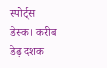स्पोर्ट्स डेस्क। करीब डेढ़ दशक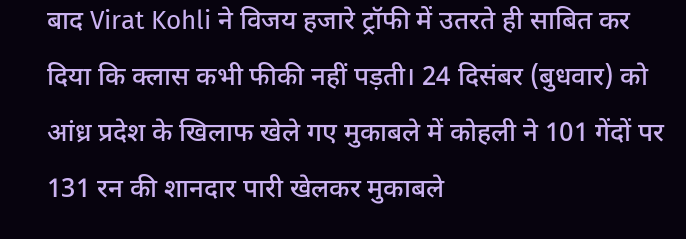बाद Virat Kohli ने विजय हजारे ट्रॉफी में उतरते ही साबित कर दिया कि क्लास कभी फीकी नहीं पड़ती। 24 दिसंबर (बुधवार) को आंध्र प्रदेश के खिलाफ खेले गए मुकाबले में कोहली ने 101 गेंदों पर 131 रन की शानदार पारी खेलकर मुकाबले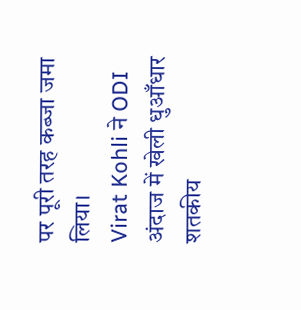पर पूरी तरह कब्जा जमा लिया।
Virat Kohli ने ODI अंदाज में खेली धुआँधार शतकीय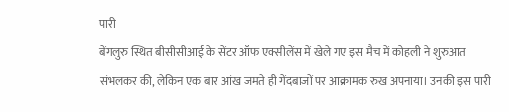पारी
बेंगलुरु स्थित बीसीसीआई के सेंटर ऑफ एक्सीलेंस में खेले गए इस मैच में कोहली ने शुरुआत संभलकर की, लेकिन एक बार आंख जमते ही गेंदबाजों पर आक्रामक रुख अपनाया। उनकी इस पारी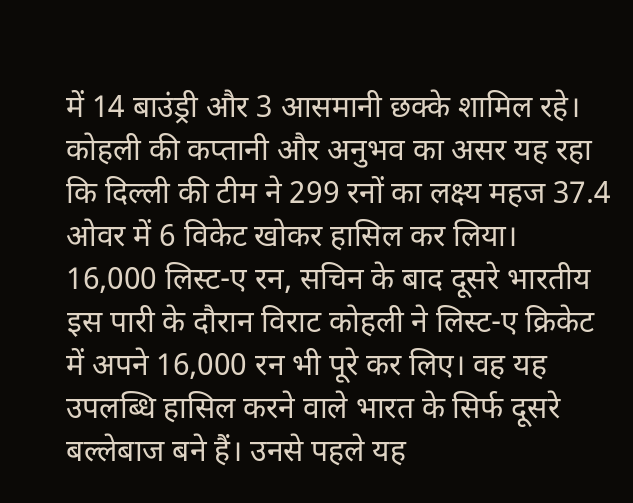में 14 बाउंड्री और 3 आसमानी छक्के शामिल रहे।
कोहली की कप्तानी और अनुभव का असर यह रहा कि दिल्ली की टीम ने 299 रनों का लक्ष्य महज 37.4 ओवर में 6 विकेट खोकर हासिल कर लिया।
16,000 लिस्ट-ए रन, सचिन के बाद दूसरे भारतीय
इस पारी के दौरान विराट कोहली ने लिस्ट-ए क्रिकेट में अपने 16,000 रन भी पूरे कर लिए। वह यह उपलब्धि हासिल करने वाले भारत के सिर्फ दूसरे बल्लेबाज बने हैं। उनसे पहले यह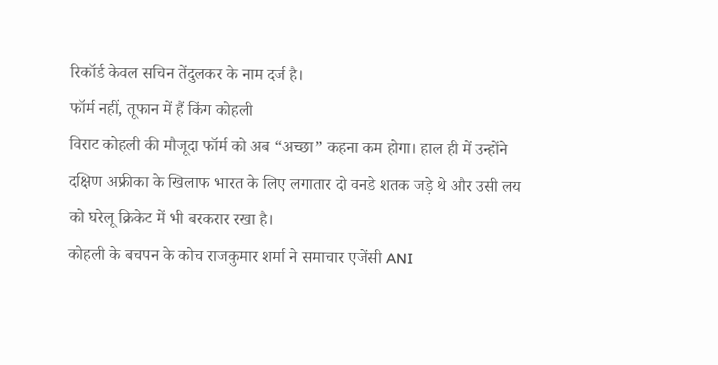रिकॉर्ड केवल सचिन तेंदुलकर के नाम दर्ज है।
फॉर्म नहीं, तूफान में हैं किंग कोहली
विराट कोहली की मौजूदा फॉर्म को अब “अच्छा” कहना कम होगा। हाल ही में उन्होंने दक्षिण अफ्रीका के खिलाफ भारत के लिए लगातार दो वनडे शतक जड़े थे और उसी लय को घरेलू क्रिकेट में भी बरकरार रखा है।
कोहली के बचपन के कोच राजकुमार शर्मा ने समाचार एजेंसी ANI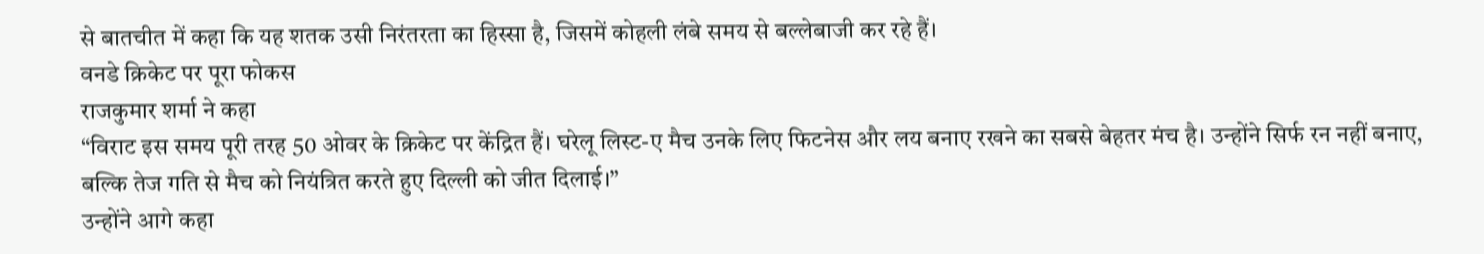से बातचीत में कहा कि यह शतक उसी निरंतरता का हिस्सा है, जिसमें कोहली लंबे समय से बल्लेबाजी कर रहे हैं।
वनडे क्रिकेट पर पूरा फोकस
राजकुमार शर्मा ने कहा
“विराट इस समय पूरी तरह 50 ओवर के क्रिकेट पर केंद्रित हैं। घरेलू लिस्ट-ए मैच उनके लिए फिटनेस और लय बनाए रखने का सबसे बेहतर मंच है। उन्होंने सिर्फ रन नहीं बनाए, बल्कि तेज गति से मैच को नियंत्रित करते हुए दिल्ली को जीत दिलाई।”
उन्होंने आगे कहा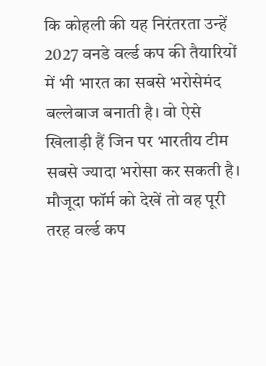कि कोहली की यह निरंतरता उन्हें 2027 वनडे वर्ल्ड कप की तैयारियों में भी भारत का सबसे भरोसेमंद बल्लेबाज बनाती है। वो ऐसे खिलाड़ी हैं जिन पर भारतीय टीम सबसे ज्यादा भरोसा कर सकती है। मौजूदा फॉर्म को देखें तो वह पूरी तरह वर्ल्ड कप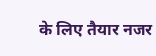के लिए तैयार नजर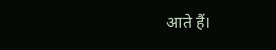आते हैं।